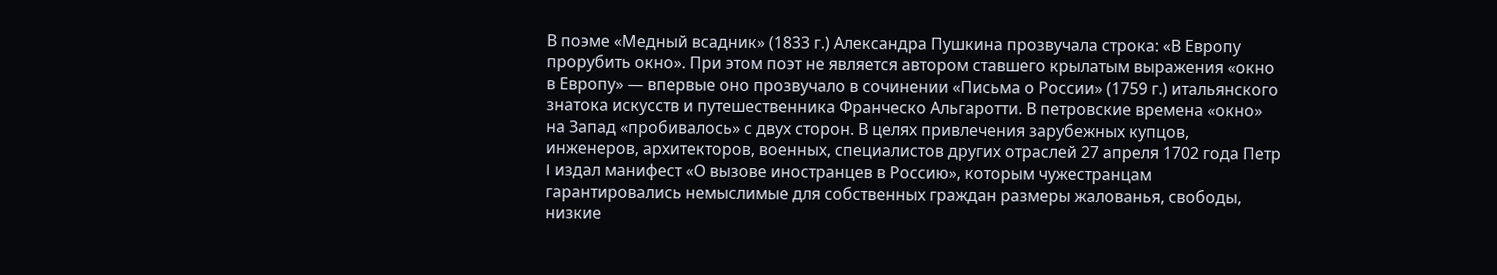В поэме «Медный всадник» (1833 г.) Александра Пушкина прозвучала строка: «В Европу прорубить окно». При этом поэт не является автором ставшего крылатым выражения «окно в Европу» — впервые оно прозвучало в сочинении «Письма о России» (1759 г.) итальянского знатока искусств и путешественника Франческо Альгаротти. В петровские времена «окно» на Запад «пробивалось» с двух сторон. В целях привлечения зарубежных купцов, инженеров, архитекторов, военных, специалистов других отраслей 27 апреля 1702 года Петр I издал манифест «О вызове иностранцев в Россию», которым чужестранцам гарантировались немыслимые для собственных граждан размеры жалованья, свободы, низкие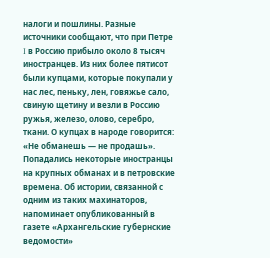налоги и пошлины. Разные источники сообщают, что при Петре I в Россию прибыло около 8 тысяч иностранцев. Из них более пятисот были купцами, которые покупали у нас лес, пеньку, лен, говяжье сало, свиную щетину и везли в Россию ружья, железо, олово, серебро, ткани. О купцах в народе говорится: «Не обманешь — не продашь». Попадались некоторые иностранцы на крупных обманах и в петровские времена. Об истории, связанной с одним из таких махинаторов, напоминает опубликованный в газете «Архангельские губернские ведомости»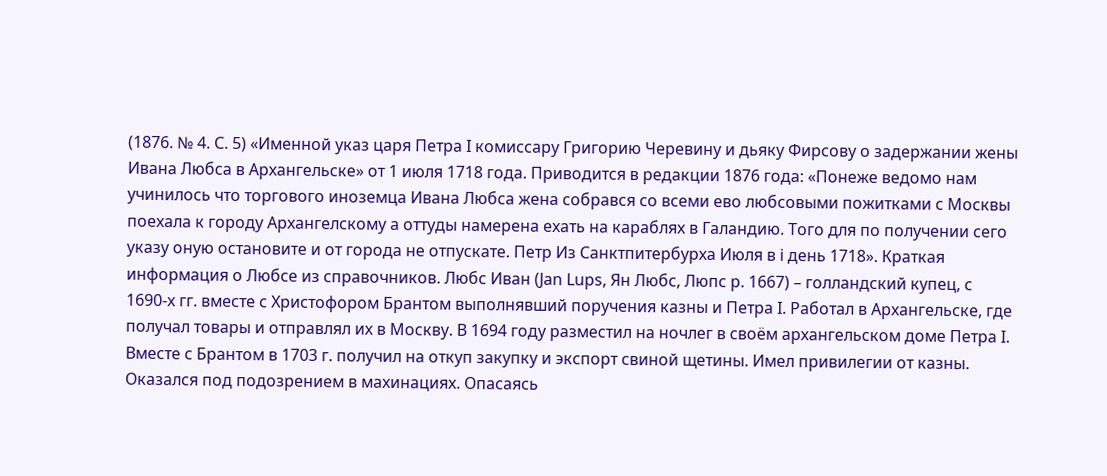(1876. № 4. С. 5) «Именной указ царя Петра I комиссару Григорию Черевину и дьяку Фирсову о задержании жены Ивана Любса в Архангельске» от 1 июля 1718 года. Приводится в редакции 1876 года: «Понеже ведомо нам учинилось что торгового иноземца Ивана Любса жена собрався со всеми ево любсовыми пожитками с Москвы поехала к городу Архангелскому а оттуды намерена ехать на караблях в Галандию. Того для по получении сего указу оную остановите и от города не отпускате. Петр Из Санктпитербурха Июля в і день 1718». Краткая информация о Любсе из справочников. Любс Иван (Jan Lups, Ян Любс, Люпс р. 1667) – голландский купец, с 1690-х гг. вместе с Христофором Брантом выполнявший поручения казны и Петра I. Работал в Архангельске, где получал товары и отправлял их в Москву. В 1694 году разместил на ночлег в своём архангельском доме Петра I. Вместе с Брантом в 1703 г. получил на откуп закупку и экспорт свиной щетины. Имел привилегии от казны. Оказался под подозрением в махинациях. Опасаясь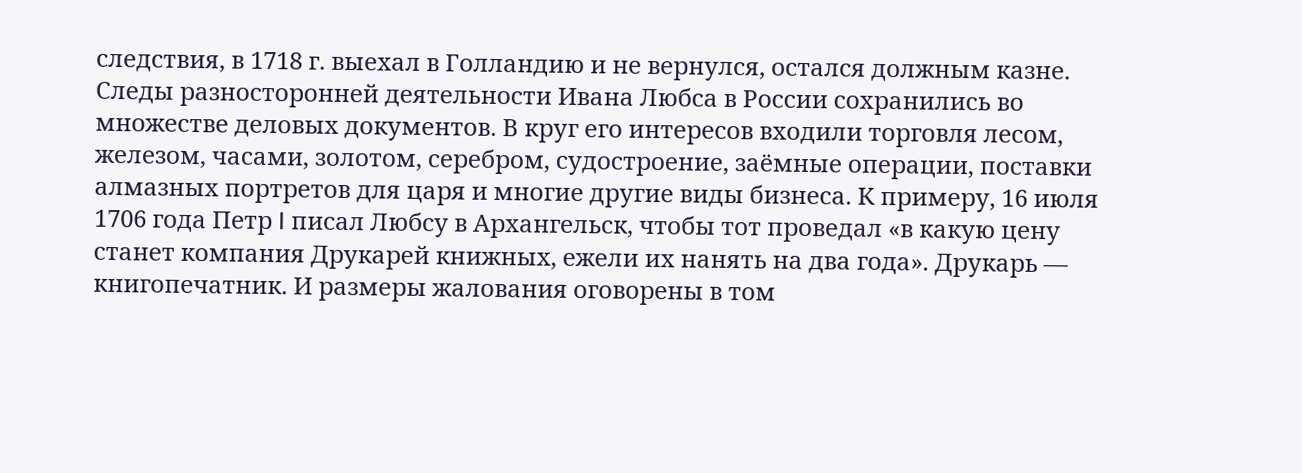следствия, в 1718 г. выехал в Голландию и не вернулся, остался должным казне. Следы разносторонней деятельности Ивана Любса в России сохранились во множестве деловых документов. В круг его интересов входили торговля лесом, железом, часами, золотом, серебром, судостроение, заёмные операции, поставки алмазных портретов для царя и многие другие виды бизнеса. К примеру, 16 июля 1706 года Петр I писал Любсу в Архангельск, чтобы тот проведал «в какую цену станет компания Друкарей книжных, ежели их нанять на два года». Друкарь — книгопечатник. И размеры жалования оговорены в том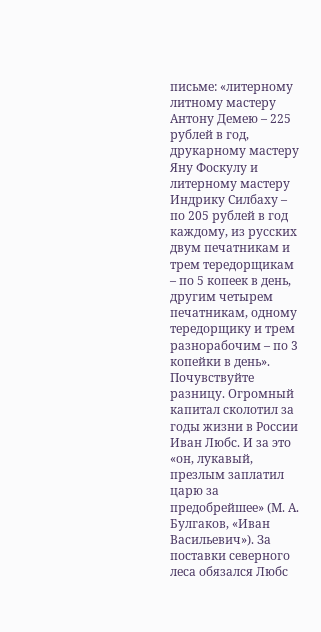письме: «литерному литному мастеру Антону Демею – 225 рублей в год, друкарному мастеру Яну Фоскулу и литерному мастеру Индрику Силбаху – по 205 рублей в год каждому, из русских двум печатникам и трем тередорщикам – по 5 копеек в день, другим четырем печатникам, одному тередорщику и трем разнорабочим – по 3 копейки в день». Почувствуйте разницу. Огромный капитал сколотил за годы жизни в России Иван Любс. И за это «он, лукавый, презлым заплатил царю за предобрейшее» (М. А. Булгаков, «Иван Васильевич»). За поставки северного леса обязался Любс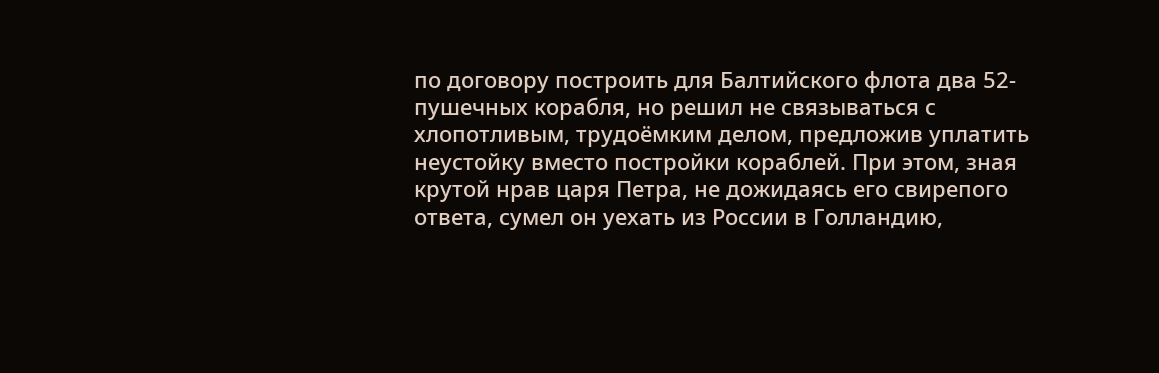по договору построить для Балтийского флота два 52-пушечных корабля, но решил не связываться с хлопотливым, трудоёмким делом, предложив уплатить неустойку вместо постройки кораблей. При этом, зная крутой нрав царя Петра, не дожидаясь его свирепого ответа, сумел он уехать из России в Голландию,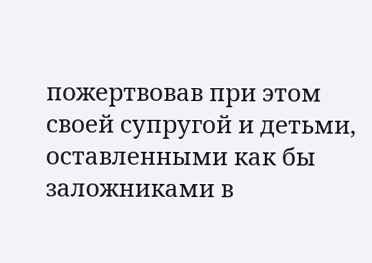пожертвовав при этом своей супругой и детьми, оставленными как бы заложниками в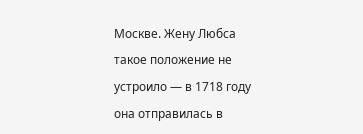Москве. Жену Любса такое положение не устроило — в 1718 году она отправилась в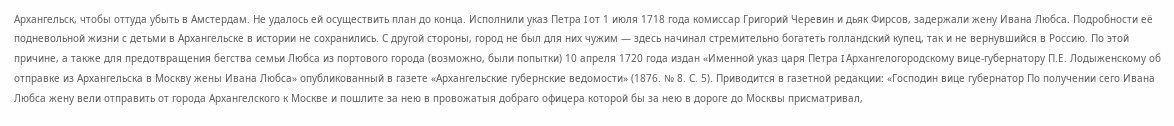Архангельск, чтобы оттуда убыть в Амстердам. Не удалось ей осуществить план до конца. Исполнили указ Петра I от 1 июля 1718 года комиссар Григорий Черевин и дьяк Фирсов, задержали жену Ивана Любса. Подробности её подневольной жизни с детьми в Архангельске в истории не сохранились. С другой стороны, город не был для них чужим — здесь начинал стремительно богатеть голландский купец, так и не вернувшийся в Россию. По этой причине, а также для предотвращения бегства семьи Любса из портового города (возможно, были попытки) 10 апреля 1720 года издан «Именной указ царя Петра I Архангелогородскому вице-губернатору П.Е. Лодыженскому об отправке из Архангельска в Москву жены Ивана Любса» опубликованный в газете «Архангельские губернские ведомости» (1876. № 8. С. 5). Приводится в газетной редакции: «Господин вице губернатор По получении сего Ивана Любса жену вели отправить от города Архангелского к Москве и пошлите за нею в провожатыя добраго офицера которой бы за нею в дороге до Москвы присматривал,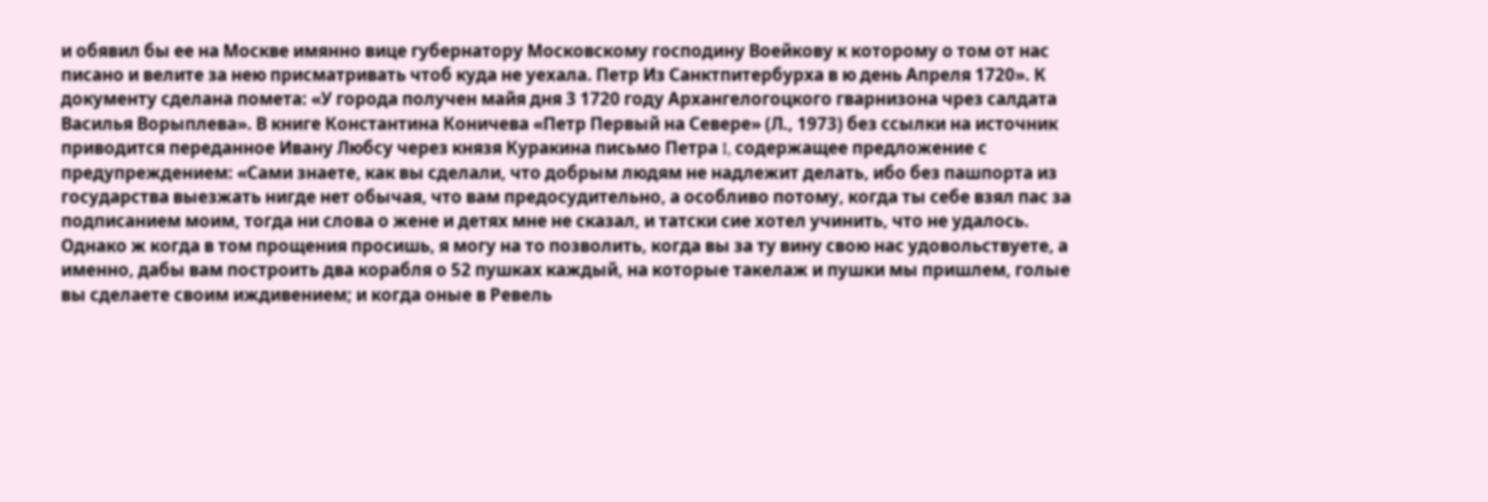и обявил бы ее на Москве имянно вице губернатору Московскому господину Воейкову к которому о том от нас писано и велите за нею присматривать чтоб куда не уехала. Петр Из Санктпитербурха в ю день Апреля 1720». К документу сделана помета: «У города получен майя дня 3 1720 году Архангелогоцкого гварнизона чрез салдата Василья Ворыплева». В книге Константина Коничева «Петр Первый на Севере» (Л., 1973) без ссылки на источник приводится переданное Ивану Любсу через князя Куракина письмо Петра I, содержащее предложение с предупреждением: «Сами знаете, как вы сделали, что добрым людям не надлежит делать, ибо без пашпорта из государства выезжать нигде нет обычая, что вам предосудительно, а особливо потому, когда ты себе взял пас за подписанием моим, тогда ни слова о жене и детях мне не сказал, и татски сие хотел учинить, что не удалось. Однако ж когда в том прощения просишь, я могу на то позволить, когда вы за ту вину свою нас удовольствуете, а именно, дабы вам построить два корабля о 52 пушках каждый, на которые такелаж и пушки мы пришлем, голые вы сделаете своим иждивением; и когда оные в Ревель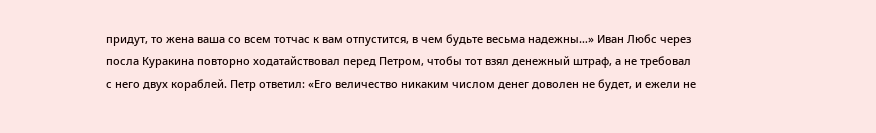придут, то жена ваша со всем тотчас к вам отпустится, в чем будьте весьма надежны…» Иван Любс через посла Куракина повторно ходатайствовал перед Петром, чтобы тот взял денежный штраф, а не требовал с него двух кораблей. Петр ответил: «Его величество никаким числом денег доволен не будет, и ежели не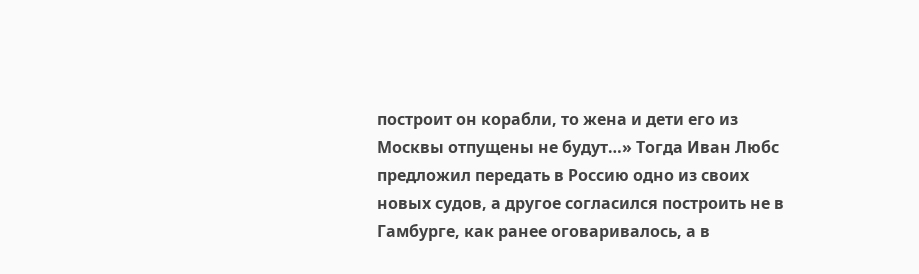построит он корабли, то жена и дети его из Москвы отпущены не будут…» Тогда Иван Любс предложил передать в Россию одно из своих новых судов, а другое согласился построить не в Гамбурге, как ранее оговаривалось, а в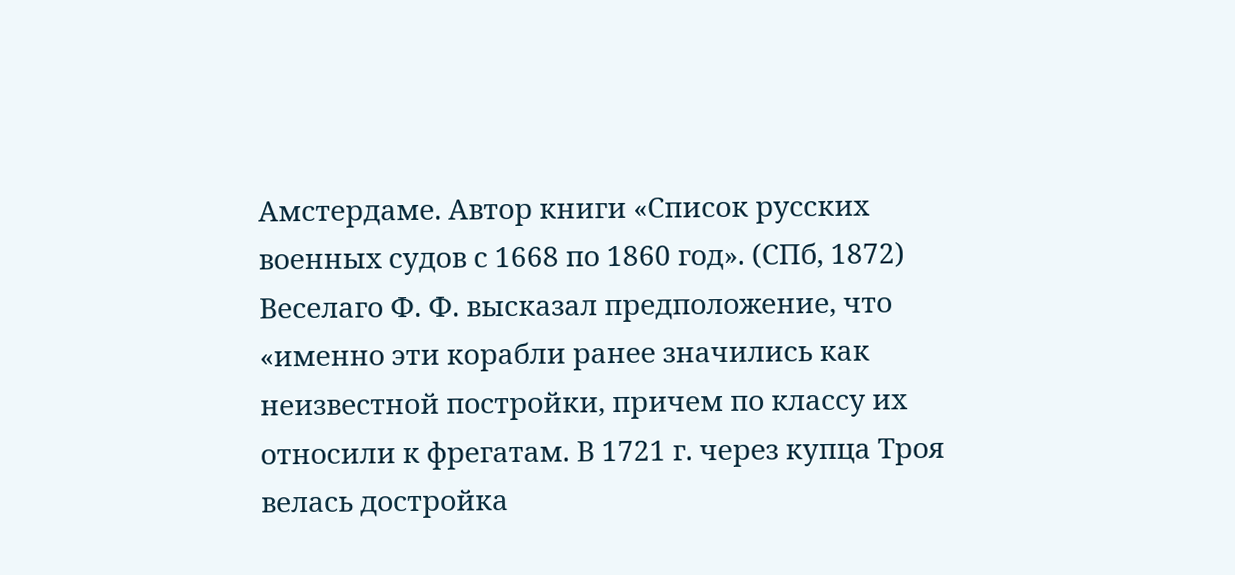Амстердаме. Автор книги «Список русских военных судов с 1668 по 1860 год». (СПб, 1872) Веселаго Ф. Ф. высказал предположение, что «именно эти корабли ранее значились как неизвестной постройки, причем по классу их относили к фрегатам. В 1721 г. через купца Троя велась достройка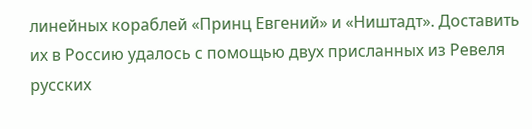линейных кораблей «Принц Евгений» и «Ништадт». Доставить их в Россию удалось с помощью двух присланных из Ревеля русских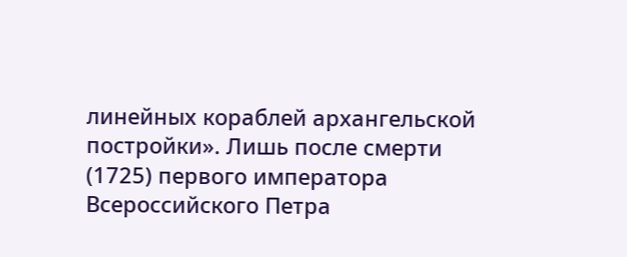линейных кораблей архангельской постройки». Лишь после смерти (1725) первого императора Всероссийского Петра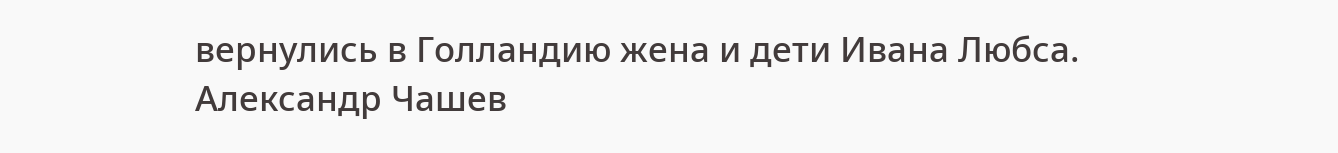вернулись в Голландию жена и дети Ивана Любса. Александр Чашев